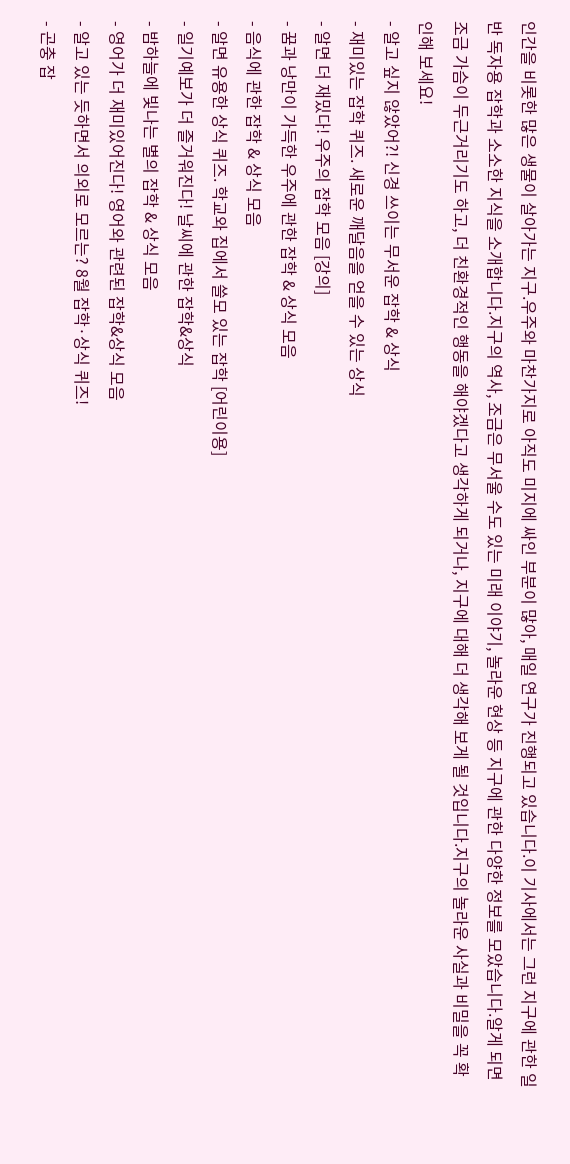인간을 비롯한 많은 생물이 살아가는 지구.우주와 마찬가지로 아직도 미지에 싸인 부분이 많아, 매일 연구가 진행되고 있습니다.이 기사에서는 그런 지구에 관한 일반 독자용 잡학과 소소한 지식을 소개합니다.지구의 역사, 조금은 무서울 수도 있는 미래 이야기, 놀라운 현상 등 지구에 관한 다양한 정보를 모았습니다.알게 되면 조금 가슴이 두근거리기도 하고, 더 친환경적인 행동을 해야겠다고 생각하게 되거나, 지구에 대해 더 생각해 보게 될 것입니다.지구의 놀라운 사실과 비밀을 꼭 확인해 보세요!
- 알고 싶지 않았어?! 신경 쓰이는 무서운 잡학 & 상식
- 재미있는 잡학 퀴즈. 새로운 깨달음을 얻을 수 있는 상식
- 알면 더 재밌다! 우주의 잡학 모음 [강의]
- 꿈과 낭만이 가득한 우주에 관한 잡학 & 상식 모음
- 음식에 관한 잡학 & 상식 모음
- 알면 유용한 상식 퀴즈. 학교와 집에서 쓸모 있는 잡학 [어린이용]
- 일기예보가 더 즐거워진다! 날씨에 관한 잡학&상식
- 밤하늘에 빛나는 별의 잡학 & 상식 모음
- 영어가 더 재미있어진다! 영어와 관련된 잡학&상식 모음
- 알고 있는 듯하면서 의외로 모르는? 8월 잡학·상식 퀴즈!
- 곤충 잡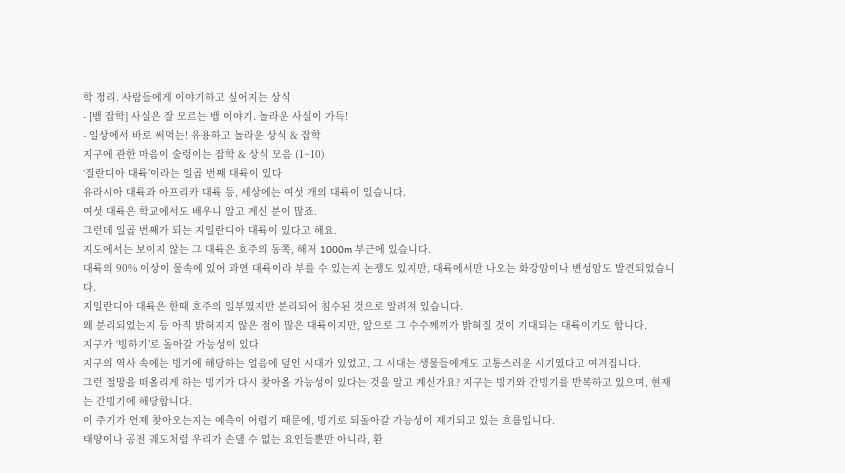학 정리. 사람들에게 이야기하고 싶어지는 상식
- [뱀 잡학] 사실은 잘 모르는 뱀 이야기. 놀라운 사실이 가득!
- 일상에서 바로 써먹는! 유용하고 놀라운 상식 & 잡학
지구에 관한 마음이 술렁이는 잡학 & 상식 모음 (1~10)
‘질란디아 대륙’이라는 일곱 번째 대륙이 있다
유라시아 대륙과 아프리카 대륙 등, 세상에는 여섯 개의 대륙이 있습니다.
여섯 대륙은 학교에서도 배우니 알고 계신 분이 많죠.
그런데 일곱 번째가 되는 지일란디아 대륙이 있다고 해요.
지도에서는 보이지 않는 그 대륙은 호주의 동쪽, 해저 1000m 부근에 있습니다.
대륙의 90% 이상이 물속에 있어 과연 대륙이라 부를 수 있는지 논쟁도 있지만, 대륙에서만 나오는 화강암이나 변성암도 발견되었습니다.
지일란디아 대륙은 한때 호주의 일부였지만 분리되어 침수된 것으로 알려져 있습니다.
왜 분리되었는지 등 아직 밝혀지지 않은 점이 많은 대륙이지만, 앞으로 그 수수께끼가 밝혀질 것이 기대되는 대륙이기도 합니다.
지구가 ‘빙하기’로 돌아갈 가능성이 있다
지구의 역사 속에는 빙기에 해당하는 얼음에 덮인 시대가 있었고, 그 시대는 생물들에게도 고통스러운 시기였다고 여겨집니다.
그런 절망을 떠올리게 하는 빙기가 다시 찾아올 가능성이 있다는 것을 알고 계신가요? 지구는 빙기와 간빙기를 반복하고 있으며, 현재는 간빙기에 해당합니다.
이 주기가 언제 찾아오는지는 예측이 어렵기 때문에, 빙기로 되돌아갈 가능성이 제기되고 있는 흐름입니다.
태양이나 공전 궤도처럼 우리가 손댈 수 없는 요인들뿐만 아니라, 환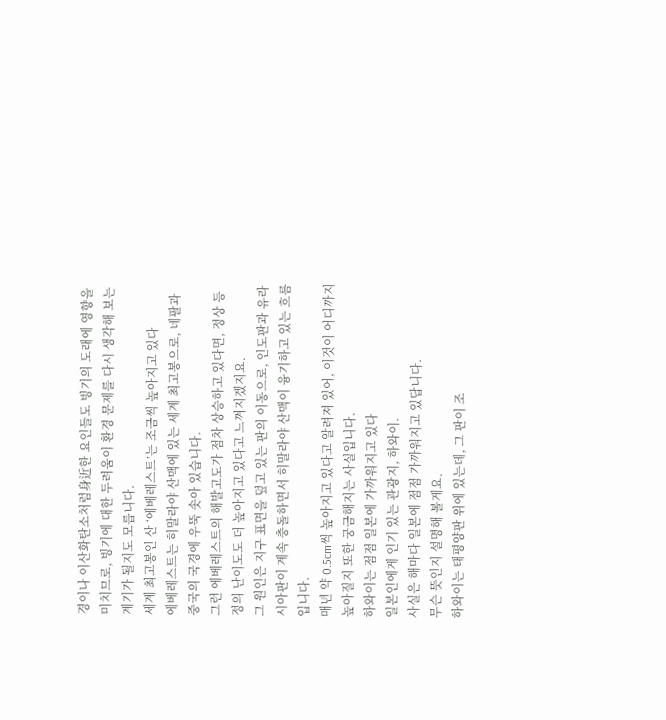경이나 이산화탄소처럼身近한 요인들도 빙기의 도래에 영향을 미치므로, 빙기에 대한 두려움이 환경 문제를 다시 생각해 보는 계기가 될지도 모릅니다.
세계 최고봉인 산 ‘에베레스트’는 조금씩 높아지고 있다
에베레스트는 히말라야 산맥에 있는 세계 최고봉으로, 네팔과 중국의 국경에 우뚝 솟아 있습니다.
그런 에베레스트의 해발고도가 점차 상승하고 있다면, 정상 등정의 난이도도 더 높아지고 있다고 느껴지겠지요.
그 원인은 지구 표면을 덮고 있는 판의 이동으로, 인도판과 유라시아판이 계속 충돌하면서 히말라야 산맥이 융기하고 있는 흐름입니다.
매년 약 0.5cm씩 높아지고 있다고 알려져 있어, 이것이 어디까지 높아질지 또한 궁금해지는 사실입니다.
하와이는 점점 일본에 가까워지고 있다
일본인에게 인기 있는 관광지, 하와이.
사실은 해마다 일본에 점점 가까워지고 있답니다.
무슨 뜻인지 설명해 볼게요.
하와이는 태평양판 위에 있는데, 그 판이 조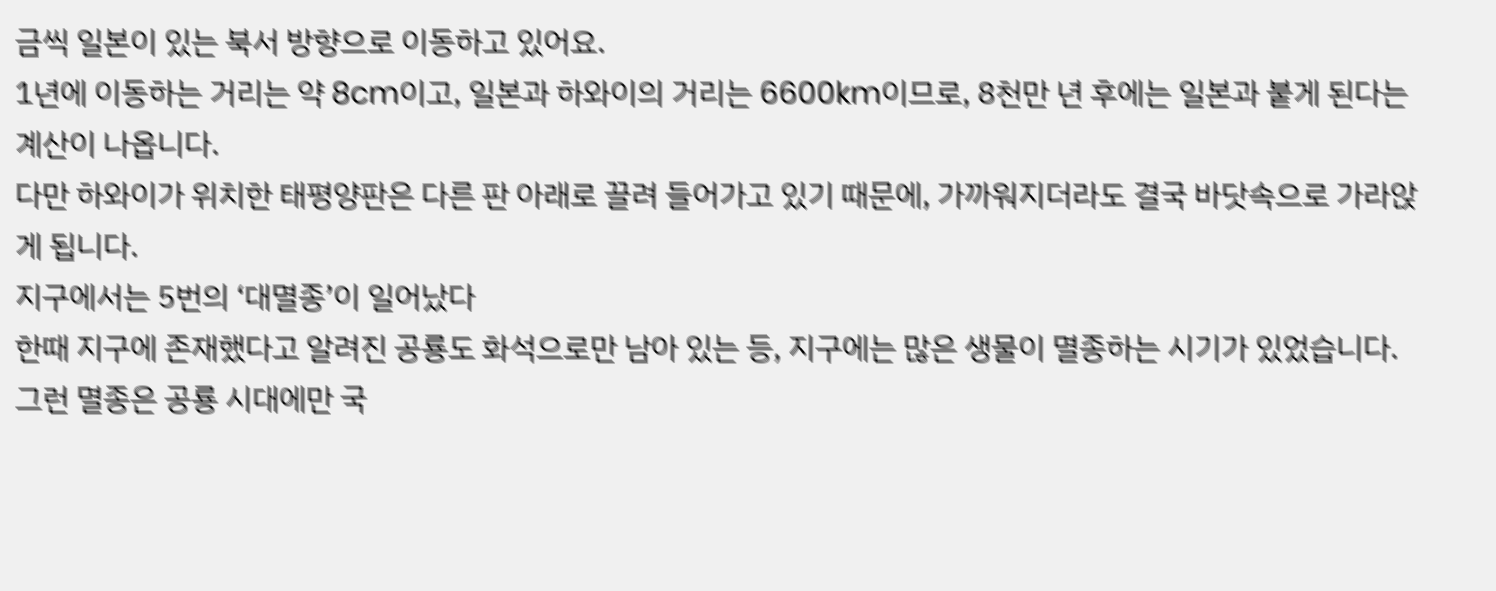금씩 일본이 있는 북서 방향으로 이동하고 있어요.
1년에 이동하는 거리는 약 8cm이고, 일본과 하와이의 거리는 6600km이므로, 8천만 년 후에는 일본과 붙게 된다는 계산이 나옵니다.
다만 하와이가 위치한 태평양판은 다른 판 아래로 끌려 들어가고 있기 때문에, 가까워지더라도 결국 바닷속으로 가라앉게 됩니다.
지구에서는 5번의 ‘대멸종’이 일어났다
한때 지구에 존재했다고 알려진 공룡도 화석으로만 남아 있는 등, 지구에는 많은 생물이 멸종하는 시기가 있었습니다.
그런 멸종은 공룡 시대에만 국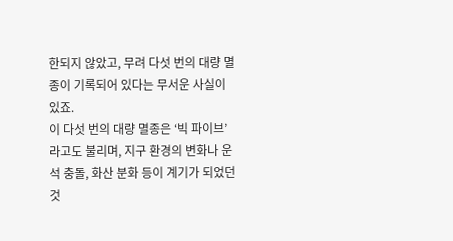한되지 않았고, 무려 다섯 번의 대량 멸종이 기록되어 있다는 무서운 사실이 있죠.
이 다섯 번의 대량 멸종은 ‘빅 파이브’라고도 불리며, 지구 환경의 변화나 운석 충돌, 화산 분화 등이 계기가 되었던 것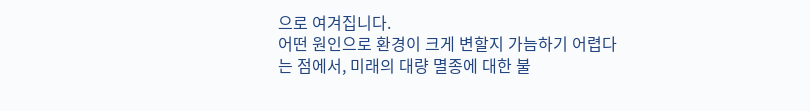으로 여겨집니다.
어떤 원인으로 환경이 크게 변할지 가늠하기 어렵다는 점에서, 미래의 대량 멸종에 대한 불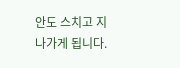안도 스치고 지나가게 됩니다.